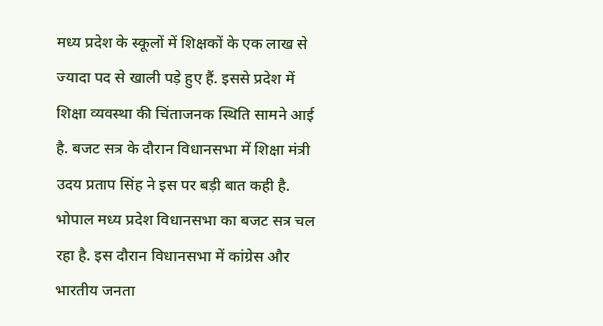मध्य प्रदेश के स्कूलों में शिक्षकों के एक लाख से ज्यादा पद से खाली पड़े हुए हैं. इससे प्रदेश में शिक्षा व्यवस्था की चिंताजनक स्थिति सामने आई है. बजट सत्र के दौरान विधानसभा में शिक्षा मंत्री उदय प्रताप सिंह ने इस पर बड़ी बात कही है.
भोपाल मध्य प्रदेश विधानसभा का बजट सत्र चल रहा है. इस दौरान विधानसभा में कांग्रेस और भारतीय जनता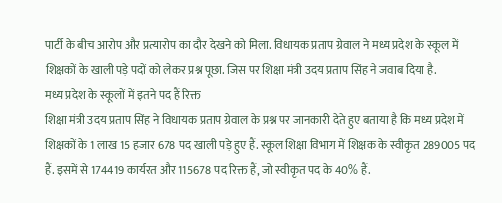पार्टी के बीच आरोप और प्रत्यारोप का दौर देखने को मिला. विधायक प्रताप ग्रेवाल ने मध्य प्रदेश के स्कूल में शिक्षकों के खाली पड़े पदों को लेकर प्रश्न पूछा. जिस पर शिक्षा मंत्री उदय प्रताप सिंह ने जवाब दिया है.
मध्य प्रदेश के स्कूलों में इतने पद हैं रिक्त
शिक्षा मंत्री उदय प्रताप सिंह ने विधायक प्रताप ग्रेवाल के प्रश्न पर जानकारी देते हुए बताया है कि मध्य प्रदेश में शिक्षकों के 1 लाख 15 हजार 678 पद खाली पड़े हुए हैं. स्कूल शिक्षा विभाग में शिक्षक के स्वीकृत 289005 पद हैं. इसमें से 174419 कार्यरत और 115678 पद रिक्त हैं, जो स्वीकृत पद के 40% हैं.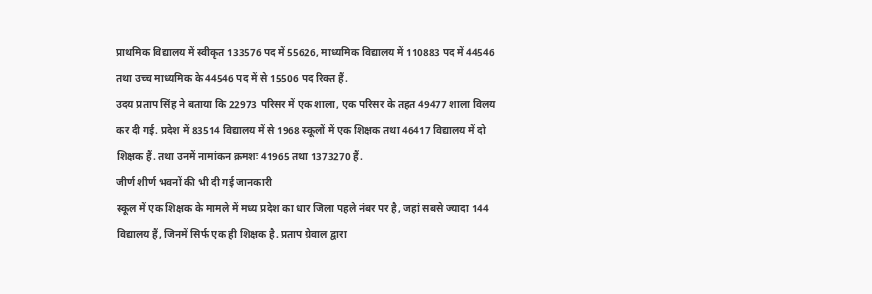प्राथमिक विद्यालय में स्वीकृत 133576 पद में 55626, माध्यमिक विद्यालय में 110883 पद में 44546 तथा उच्च माध्यमिक के 44546 पद में से 15506 पद रिक्त हैं.
उदय प्रताप सिंह ने बताया कि 22973 परिसर में एक शाला, एक परिसर के तहत 49477 शाला विलय कर दी गई. प्रदेश में 83514 विद्यालय में से 1968 स्कूलों में एक शिक्षक तथा 46417 विद्यालय में दो शिक्षक हैं. तथा उनमें नामांकन क्रमशः 41965 तथा 1373270 हैं.
जीर्ण शीर्ण भवनों की भी दी गई जानकारी
स्कूल में एक शिक्षक के मामले में मध्य प्रदेश का धार जिला पहले नंबर पर है, जहां सबसे ज्यादा 144 विद्यालय हैं, जिनमें सिर्फ एक ही शिक्षक है. प्रताप ग्रेवाल द्वारा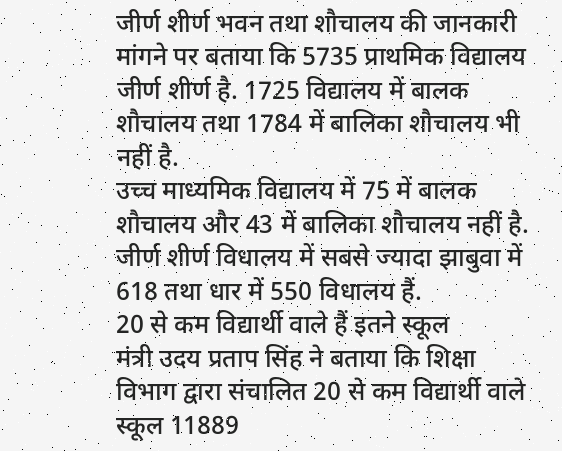जीर्ण शीर्ण भवन तथा शौचालय की जानकारी मांगने पर बताया कि 5735 प्राथमिक विद्यालय जीर्ण शीर्ण है. 1725 विद्यालय में बालक शौचालय तथा 1784 में बालिका शौचालय भी नहीं है.
उच्च माध्यमिक विद्यालय में 75 में बालक शौचालय और 43 में बालिका शौचालय नहीं है. जीर्ण शीर्ण विधालय में सबसे ज्यादा झाबुवा में 618 तथा धार में 550 विधालय हैं.
20 से कम विद्यार्थी वाले हैं इतने स्कूल
मंत्री उदय प्रताप सिंह ने बताया कि शिक्षा विभाग द्वारा संचालित 20 से कम विद्यार्थी वाले स्कूल 11889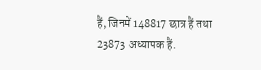हैं, जिनमें 148817 छात्र हैं तथा 23873 अध्यापक हैं.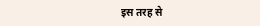इस तरह से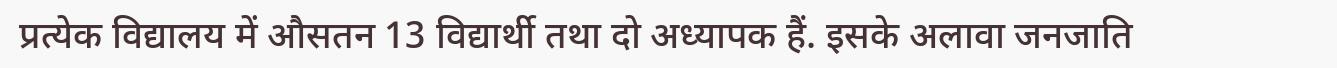प्रत्येक विद्यालय में औसतन 13 विद्यार्थी तथा दो अध्यापक हैं. इसके अलावा जनजाति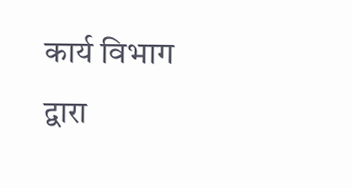कार्य विभाग द्वारा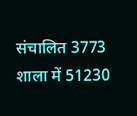संचालित 3773 शाला में 51230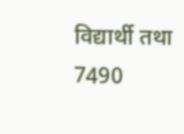विद्यार्थी तथा 7490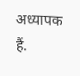अध्यापक हैं.